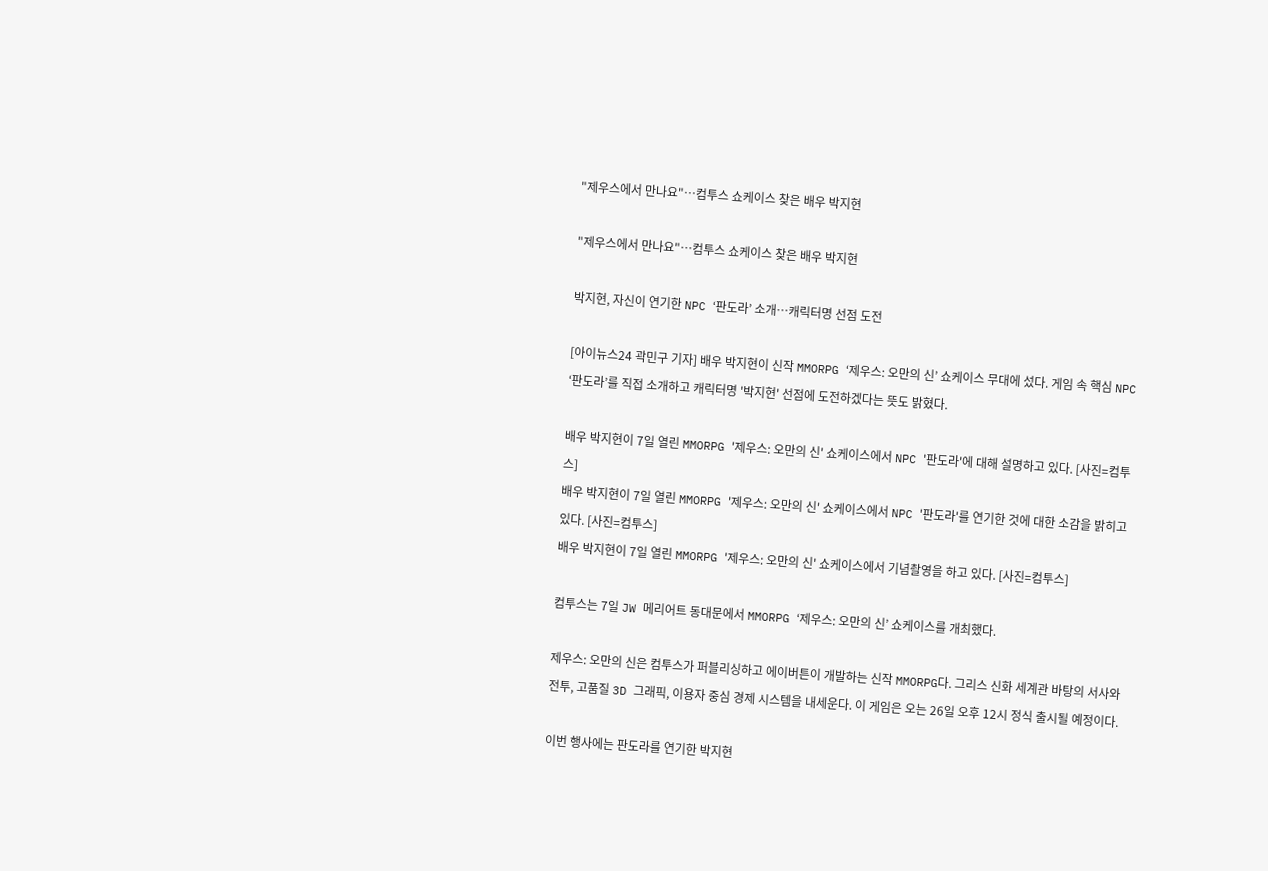"제우스에서 만나요"…컴투스 쇼케이스 찾은 배우 박지현

"제우스에서 만나요"…컴투스 쇼케이스 찾은 배우 박지현

박지현, 자신이 연기한 NPC ‘판도라’ 소개…캐릭터명 선점 도전

[아이뉴스24 곽민구 기자] 배우 박지현이 신작 MMORPG ‘제우스: 오만의 신’ 쇼케이스 무대에 섰다. 게임 속 핵심 NPC ‘판도라’를 직접 소개하고 캐릭터명 '박지현' 선점에 도전하겠다는 뜻도 밝혔다.

배우 박지현이 7일 열린 MMORPG '제우스: 오만의 신' 쇼케이스에서 NPC '판도라'에 대해 설명하고 있다. [사진=컴투스]
배우 박지현이 7일 열린 MMORPG '제우스: 오만의 신' 쇼케이스에서 NPC '판도라'를 연기한 것에 대한 소감을 밝히고 있다. [사진=컴투스]
배우 박지현이 7일 열린 MMORPG '제우스: 오만의 신' 쇼케이스에서 기념촬영을 하고 있다. [사진=컴투스]

컴투스는 7일 JW 메리어트 동대문에서 MMORPG ‘제우스: 오만의 신’ 쇼케이스를 개최했다.

제우스: 오만의 신은 컴투스가 퍼블리싱하고 에이버튼이 개발하는 신작 MMORPG다. 그리스 신화 세계관 바탕의 서사와 전투, 고품질 3D 그래픽, 이용자 중심 경제 시스템을 내세운다. 이 게임은 오는 26일 오후 12시 정식 출시될 예정이다.

이번 행사에는 판도라를 연기한 박지현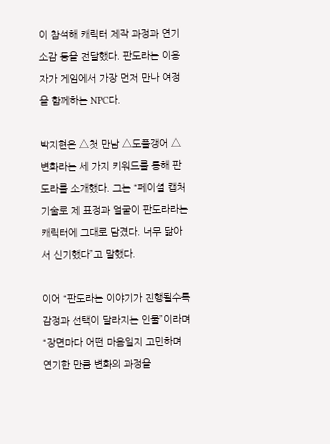이 참석해 캐릭터 제작 과정과 연기 소감 등을 전달했다. 판도라는 이용자가 게임에서 가장 먼저 만나 여정을 함께하는 NPC다.

박지현은 △첫 만남 △도플갱어 △변화라는 세 가지 키워드를 통해 판도라를 소개했다. 그는 “페이셜 캡처 기술로 제 표정과 얼굴이 판도라라는 캐릭터에 그대로 담겼다. 너무 닮아서 신기했다”고 말했다.

이어 “판도라는 이야기가 진행될수록 감정과 선택이 달라지는 인물”이라며 “장면마다 어떤 마음일지 고민하며 연기한 만큼 변화의 과정을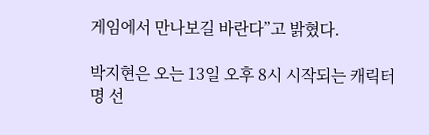게임에서 만나보길 바란다”고 밝혔다.

박지현은 오는 13일 오후 8시 시작되는 캐릭터명 선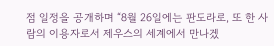점 일정을 공개하며 “8월 26일에는 판도라로, 또 한 사람의 이용자로서 제우스의 세계에서 만나겠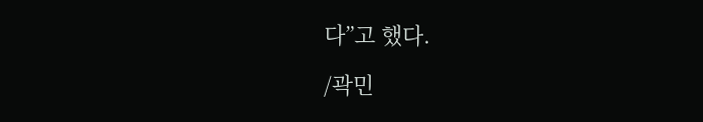다”고 했다.

/곽민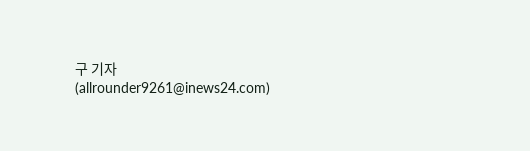구 기자(allrounder9261@inews24.com)